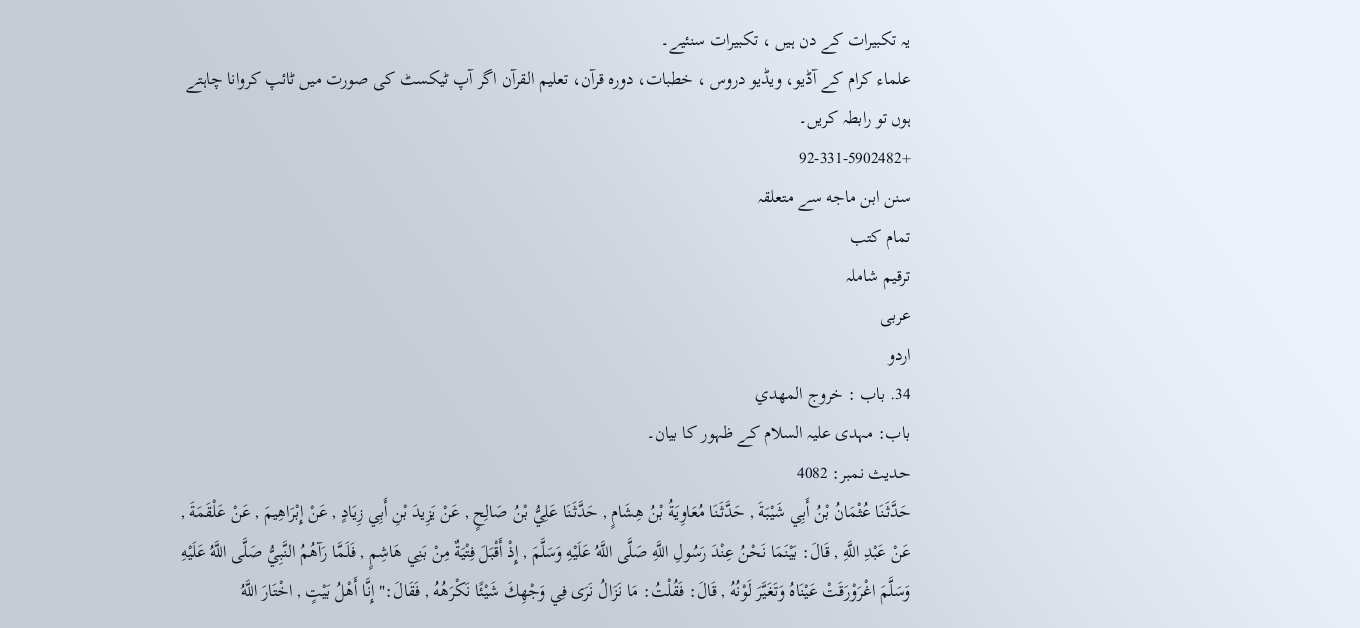یہ تکبیرات کے دن ہیں ، تکبیرات سنئیے۔
علماء کرام کے آڈیو، ویڈیو دروس ، خطبات، دورہ قرآن، تعلیم القرآن اگر آپ ٹیکسٹ کی صورت میں ٹائپ کروانا چاہتے ہوں تو رابطہ کریں۔
+92-331-5902482
سنن ابن ماجه سے متعلقہ
تمام کتب
ترقیم شاملہ
عربی
اردو
34. باب : خروج المهدي
باب: مہدی علیہ السلام کے ظہور کا بیان۔
حدیث نمبر: 4082
حَدَّثَنَا عُثْمَانُ بْنُ أَبِي شَيْبَةَ , حَدَّثَنَا مُعَاوِيَةُ بْنُ هِشَامٍ , حَدَّثَنَا عَلِيُّ بْنُ صَالِحٍ , عَنْ يَزِيدَ بْنِ أَبِي زِيَادٍ , عَنْ إِبْرَاهِيمَ , عَنْ عَلْقَمَةَ , عَنْ عَبْدِ اللَّهِ , قَالَ: بَيْنَمَا نَحْنُ عِنْدَ رَسُولِ اللَّهِ صَلَّى اللَّهُ عَلَيْهِ وَسَلَّمَ , إِذْ أَقْبَلَ فِتْيَةٌ مِنْ بَنِي هَاشِمٍ , فَلَمَّا رَآهُمُ النَّبِيُّ صَلَّى اللَّهُ عَلَيْهِ وَسَلَّمَ اغْرَوْرَقَتْ عَيْنَاهُ وَتَغَيَّرَ لَوْنُهُ , قَالَ: فَقُلْتُ: مَا نَزَالُ نَرَى فِي وَجْهِكَ شَيْئًا نَكْرَهُهُ , فَقَالَ:" إِنَّا أَهْلُ بَيْتٍ , اخْتَارَ اللَّهُ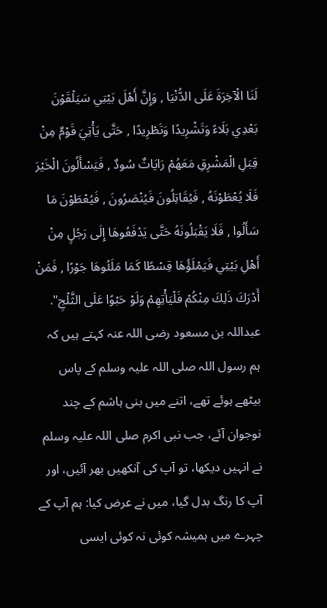لَنَا الْآخِرَةَ عَلَى الدُّنْيَا , وَإِنَّ أَهْلَ بَيْتِي سَيَلْقَوْنَ بَعْدِي بَلَاءً وَتَشْرِيدًا وَتَطْرِيدًا , حَتَّى يَأْتِيَ قَوْمٌ مِنْ قِبَلِ الْمَشْرِقِ مَعَهُمْ رَايَاتٌ سُودٌ , فَيَسْأَلُونَ الْخَيْرَ فَلَا يُعْطَوْنَهُ , فَيُقَاتِلُونَ فَيُنْصَرُونَ , فَيُعْطَوْنَ مَا سَأَلُوا , فَلَا يَقْبَلُونَهُ حَتَّى يَدْفَعُوهَا إِلَى رَجُلٍ مِنْ أَهْلِ بَيْتِي فَيَمْلَؤُهَا قِسْطًا كَمَا مَلَئُوهَا جَوْرًا , فَمَنْ أَدْرَكَ ذَلِكَ مِنْكُمْ فَلْيَأْتِهِمْ وَلَوْ حَبْوًا عَلَى الثَّلْجِ".
عبداللہ بن مسعود رضی اللہ عنہ کہتے ہیں کہ ہم رسول اللہ صلی اللہ علیہ وسلم کے پاس بیٹھے ہوئے تھے، اتنے میں بنی ہاشم کے چند نوجوان آئے، جب نبی اکرم صلی اللہ علیہ وسلم نے انہیں دیکھا، تو آپ کی آنکھیں بھر آئیں، اور آپ کا رنگ بدل گیا، میں نے عرض کیا: ہم آپ کے چہرے میں ہمیشہ کوئی نہ کوئی ایسی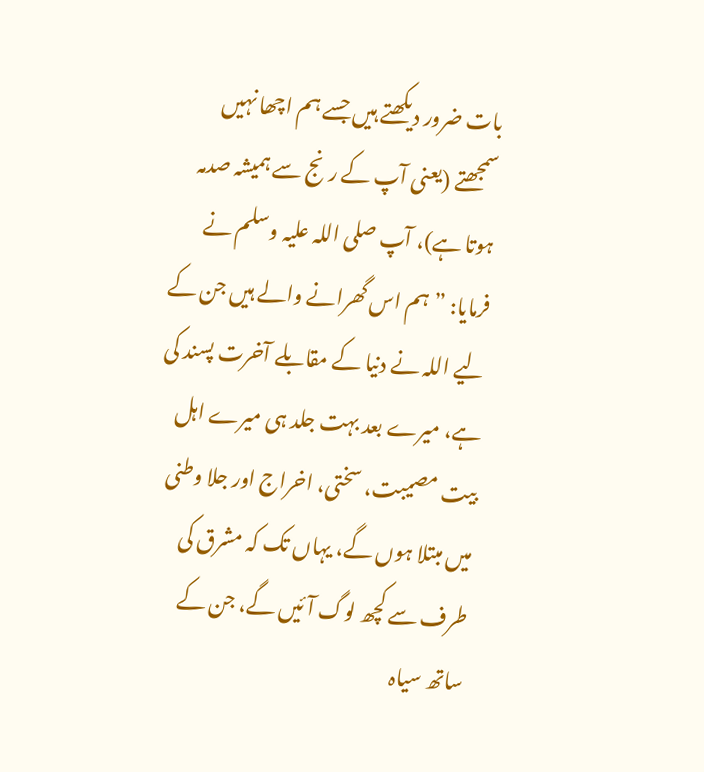بات ضرور دیکھتے ہیں جسے ہم اچھا نہیں سمجھتے (یعنی آپ کے رنج سے ہمیشہ صدمہ ہوتا ہے)، آپ صلی اللہ علیہ وسلم نے فرمایا: ”ہم اس گھرانے والے ہیں جن کے لیے اللہ نے دنیا کے مقابلے آخرت پسند کی ہے، میرے بعد بہت جلد ہی میرے اہل بیت مصیبت، سختی، اخراج اور جلا وطنی میں مبتلا ہوں گے، یہاں تک کہ مشرق کی طرف سے کچھ لوگ آئیں گے، جن کے ساتھ سیاہ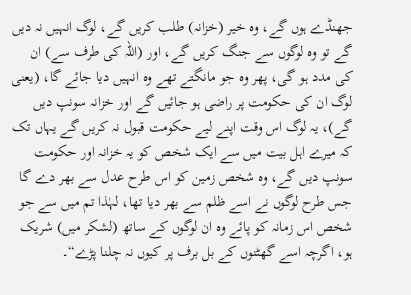جھنڈے ہوں گے، وہ خیر (خزانہ) طلب کریں گے، لوگ انہیں نہ دیں گے تو وہ لوگوں سے جنگ کریں گے، اور (اللہ کی طرف سے) ان کی مدد ہو گی، پھر وہ جو مانگتے تھے وہ انہیں دیا جائے گا، (یعنی لوگ ان کی حکومت پر راضی ہو جائیں گے اور خزانہ سونپ دیں گے)، یہ لوگ اس وقت اپنے لیے حکومت قبول نہ کریں گے یہاں تک کہ میرے اہل بیت میں سے ایک شخص کو یہ خزانہ اور حکومت سونپ دیں گے، وہ شخص زمین کو اس طرح عدل سے بھر دے گا جس طرح لوگوں نے اسے ظلم سے بھر دیا تھا، لہٰذا تم میں سے جو شخص اس زمانہ کو پائے وہ ان لوگوں کے ساتھ (لشکر میں) شریک ہو، اگرچہ اسے گھٹنوں کے بل برف پر کیوں نہ چلنا پڑے“۔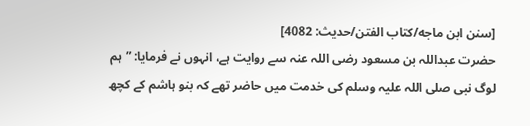[سنن ابن ماجه/كتاب الفتن/حدیث: 4082]
حضرت عبداللہ بن مسعود رضی اللہ عنہ سے روایت ہے، انہوں نے فرمایا: ”ہم لوگ نبی صلی اللہ علیہ وسلم کی خدمت میں حاضر تھے کہ بنو ہاشم کے کچھ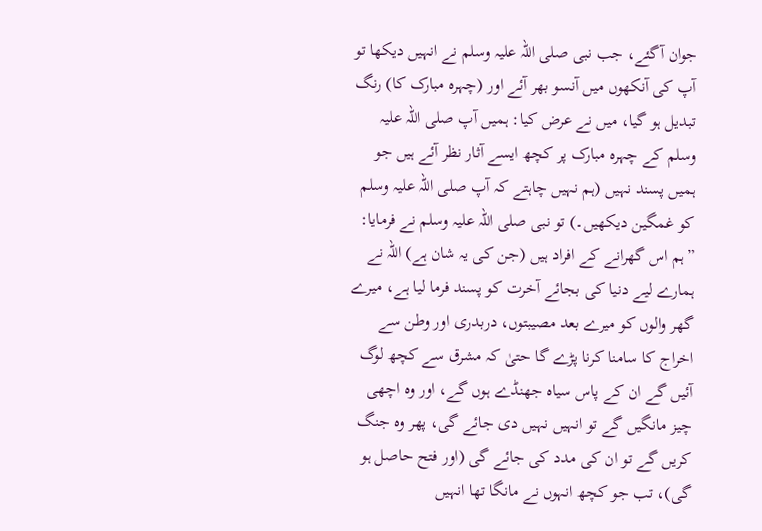جوان آگئے، جب نبی صلی اللہ علیہ وسلم نے انہیں دیکھا تو آپ کی آنکھوں میں آنسو بھر آئے اور (چہرہ مبارک کا) رنگ تبدیل ہو گیا، میں نے عرض کیا: ہمیں آپ صلی اللہ علیہ وسلم کے چہرہ مبارک پر کچھ ایسے آثار نظر آئے ہیں جو ہمیں پسند نہیں (ہم نہیں چاہتے کہ آپ صلی اللہ علیہ وسلم کو غمگین دیکھیں۔) تو نبی صلی اللہ علیہ وسلم نے فرمایا: ”ہم اس گھرانے کے افراد ہیں (جن کی یہ شان ہے) اللہ نے ہمارے لیے دنیا کی بجائے آخرت کو پسند فرما لیا ہے، میرے گھر والوں کو میرے بعد مصیبتوں، دربدری اور وطن سے اخراج کا سامنا کرنا پڑے گا حتیٰ کہ مشرق سے کچھ لوگ آئیں گے ان کے پاس سیاہ جھنڈے ہوں گے، اور وہ اچھی چیز مانگیں گے تو انہیں نہیں دی جائے گی، پھر وہ جنگ کریں گے تو ان کی مدد کی جائے گی (اور فتح حاصل ہو گی)، تب جو کچھ انہوں نے مانگا تھا انہیں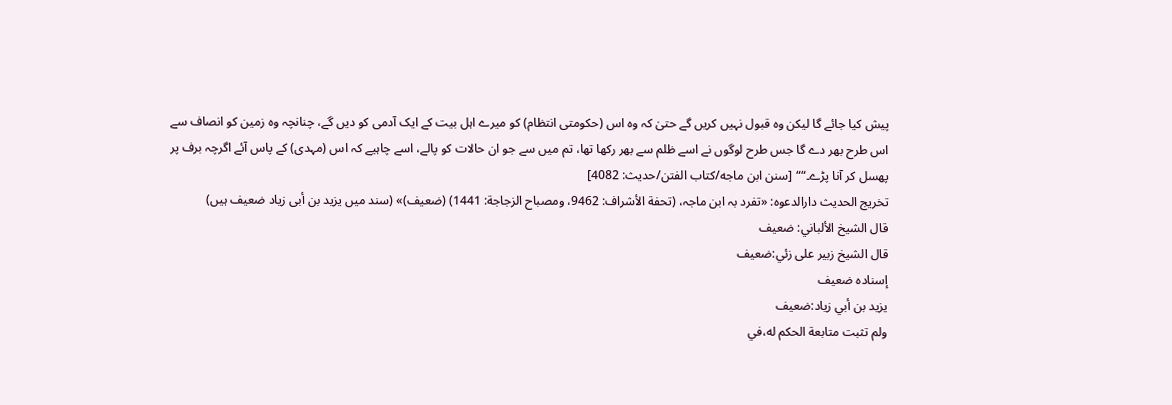پیش کیا جائے گا لیکن وہ قبول نہیں کریں گے حتیٰ کہ وہ اس (حکومتی انتظام) کو میرے اہل بیت کے ایک آدمی کو دیں گے، چنانچہ وہ زمین کو انصاف سے اس طرح بھر دے گا جس طرح لوگوں نے اسے ظلم سے بھر رکھا تھا، تم میں سے جو ان حالات کو پالے، اسے چاہیے کہ اس (مہدی) کے پاس آئے اگرچہ برف پر پھسل کر آنا پڑے۔““ [سنن ابن ماجه/كتاب الفتن/حدیث: 4082]
تخریج الحدیث دارالدعوہ: «تفرد بہ ابن ماجہ، (تحفة الأشراف: 9462، ومصباح الزجاجة: 1441) (ضعیف)» (سند میں یزید بن أبی زیاد ضعیف ہیں)
قال الشيخ الألباني: ضعيف
قال الشيخ زبير على زئي:ضعيف
إسناده ضعيف
يزيد بن أبي زياد:ضعيف
ولم تثبت متابعة الحكم له،في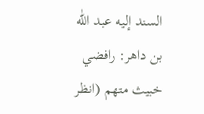السند إليه عبد اللّٰه بن داهر: رافضي خبيث متهم (انظر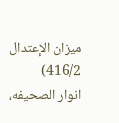ميزان الإعتدال 416/2)
انوار الصحيفه،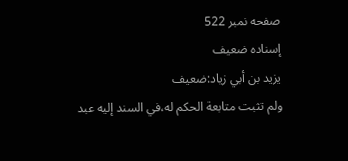صفحه نمبر 522
إسناده ضعيف
يزيد بن أبي زياد:ضعيف
ولم تثبت متابعة الحكم له،في السند إليه عبد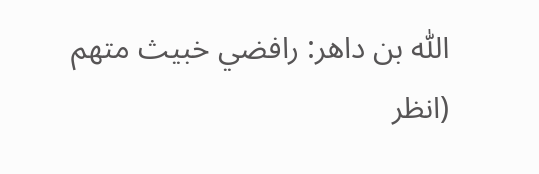اللّٰه بن داهر: رافضي خبيث متهم (انظر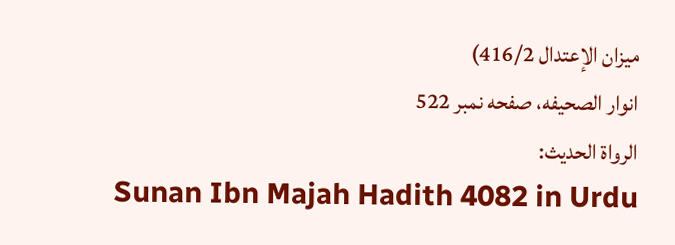ميزان الإعتدال 416/2)
انوار الصحيفه، صفحه نمبر 522
الرواة الحديث:
Sunan Ibn Majah Hadith 4082 in Urdu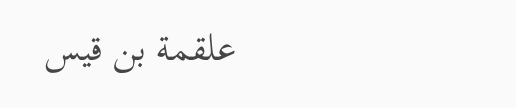علقمة بن قيس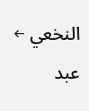النخعي ← عبد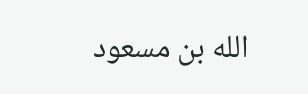الله بن مسعود